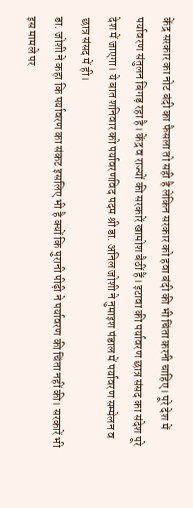केंद्र सरकार का नोट बंदी का फैसला तो सही है लेकिन सरकार को हवा बंदी की भी चिंता करनी चाहिए। पूरे देश में पर्यावरण संतुलन बिगड़ रहा है। केंद्र व राज्यों की सरकारें खामोश बैठीं हैं। इटावा की पर्यावरण छात्र संसद का संदेश पूरे देश में जाएगा। ये बात शनिवार को पर्यावरणविद पदम श्री डा. अनिल जोशी ने नुमाइश पंडाल में पर्यावरण सम्मेलन व छात्र संसद में ही।
डा. जोशी ने कहा कि पर्यावरण का संकट इसलिए भी है क्यों कि पुरानी पीढ़ी ने पर्यावरण की चिंता नहीं की। सरकारें भी इस मामले पर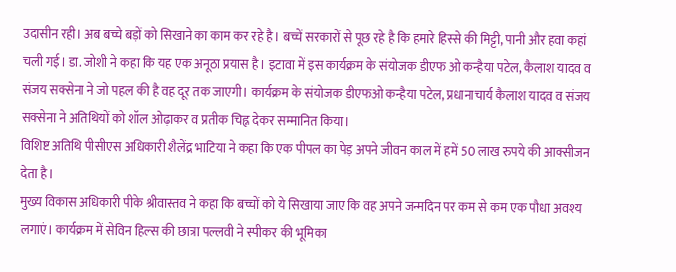उदासीन रही। अब बच्चे बड़ों को सिखाने का काम कर रहे है। बच्चें सरकारों से पूछ रहे है कि हमारे हिस्से की मिट्टी, पानी और हवा कहां चली गई। डा. जोशी ने कहा कि यह एक अनूठा प्रयास है। इटावा में इस कार्यक्रम के संयोजक डीएफ ओ कन्हैया पटेल, कैलाश यादव व संजय सक्सेना ने जो पहल की है वह दूर तक जाएगी। कार्यक्रम के संयोजक डीएफओ कन्हैया पटेल, प्रधानाचार्य कैलाश यादव व संजय सक्सेना ने अतिथियों को शॉल ओढ़ाकर व प्रतीक चिह्न देकर सम्मानित किया।
विशिष्ट अतिथि पीसीएस अधिकारी शैलेंद्र भाटिया ने कहा कि एक पीपल का पेड़ अपने जीवन काल में हमें 50 लाख रुपये की आक्सीजन देता है।
मुख्य विकास अधिकारी पीके श्रीवास्तव ने कहा कि बच्चों को ये सिखाया जाए कि वह अपने जन्मदिन पर कम से कम एक पौधा अवश्य लगाएं। कार्यक्रम में सेविन हिल्स की छात्रा पल्लवी ने स्पीकर की भूमिका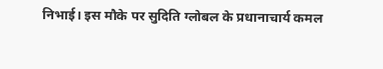निभाई। इस मौके पर सुदिति ग्लोबल के प्रधानाचार्य कमल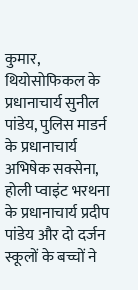कुमार, थियोसोफिकल के प्रधानाचार्य सुनील पांडेय, पुलिस माडर्न के प्रधानाचार्य अभिषेक सक्सेना, होली प्वाइंट भरथना के प्रधानाचार्य प्रदीप पांडेय और दो दर्जन स्कूलों के बच्चों ने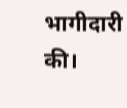भागीदारी की।